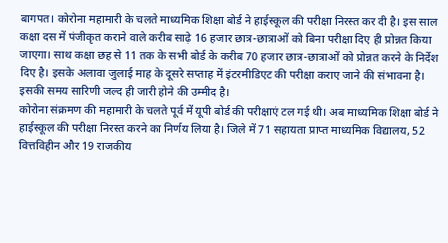बागपत। कोरोना महामारी के चलते माध्यमिक शिक्षा बोर्ड ने हाईस्कूल की परीक्षा निरस्त कर दी है। इस साल कक्षा दस में पंजीकृत कराने वाले करीब साढ़े 16 हजार छात्र-छात्राओं को बिना परीक्षा दिए ही प्रोन्नत किया जाएगा। साथ कक्षा छह से 11 तक के सभी बोर्ड के करीब 70 हजार छात्र-छात्राओं को प्रोन्नत करने के निर्देश दिए है। इसके अलावा जुलाई माह के दूसरे सप्ताह में इंटरमीडिएट की परीक्षा कराए जाने की संभावना है। इसकी समय सारिणी जल्द ही जारी होने की उम्मीद है।
कोरोना संक्रमण की महामारी के चलते पूर्व में यूपी बोर्ड की परीक्षाएं टल गई थी। अब माध्यमिक शिक्षा बोर्ड ने हाईस्कूल की परीक्षा निरस्त करने का निर्णय लिया है। जिले में 71 सहायता प्राप्त माध्यमिक विद्यालय, 52 वित्तविहीन और 19 राजकीय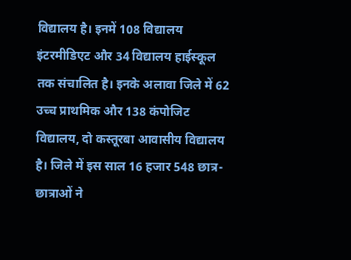विद्यालय है। इनमें 108 विद्यालय इंटरमीडिएट और 34 विद्यालय हाईस्कूल तक संचालित है। इनके अलावा जिले में 62 उच्च प्राथमिक और 138 कंपोजिट विद्यालय, दो कस्तूरबा आवासीय विद्यालय है। जिले में इस साल 16 हजार 548 छात्र-छात्राओं ने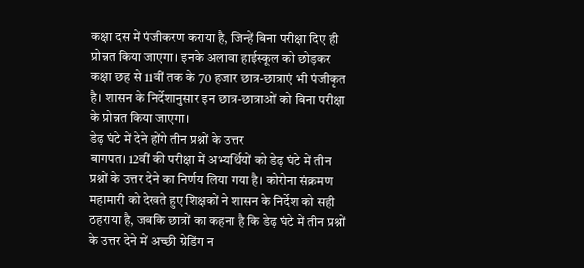कक्षा दस में पंजीकरण कराया है, जिन्हें बिना परीक्षा दिए ही प्रोन्नत किया जाएगा। इनके अलावा हाईस्कूल को छोड़कर कक्षा छह से 11वीं तक के 70 हजार छात्र-छात्राएं भी पंजीकृत है। शासन के निर्देशानुसार इन छात्र-छात्राओं को बिना परीक्षा के प्रोन्नत किया जाएगा।
डेढ़ घंटे में देने होंगे तीन प्रश्नों के उत्तर
बागपत। 12वीं की परीक्षा में अभ्यर्थियों को डेढ़ घंटे में तीन प्रश्नों के उत्तर देने का निर्णय लिया गया है। कोरोना संक्रमण महामारी को देखते हुए शिक्षकों ने शासन के निर्देश को सही ठहराया है, जबकि छात्रों का कहना है कि डेढ़ घंटे में तीन प्रश्नों के उत्तर देने में अच्छी ग्रेडिंग न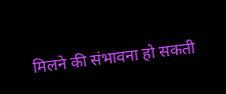मिलने की संभावना हो सकती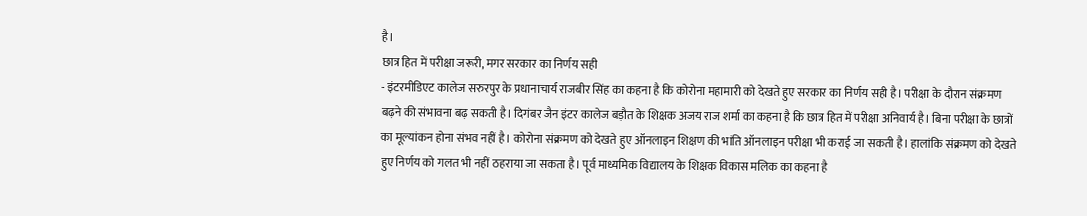है।
छात्र हित में परीक्षा जरूरी, मगर सरकार का निर्णय सही
- इंटरमीडिएट कालेज सरुरपुर के प्रधानाचार्य राजबीर सिंह का कहना है कि कोरोना महामारी को देखते हुए सरकार का निर्णय सही है। परीक्षा के दौरान संक्रमण बढ़ने की संभावना बढ़ सकती है। दिगंबर जैन इंटर कालेज बड़ौत के शिक्षक अजय राज शर्मा का कहना है कि छात्र हित में परीक्षा अनिवार्य है। बिना परीक्षा के छात्रों का मूल्यांकन होना संभव नहीं है। कोरोना संक्रमण को देखते हुए ऑनलाइन शिक्षण की भांति ऑनलाइन परीक्षा भी कराई जा सकती है। हालांकि संक्रमण को देखते हुए निर्णय को गलत भी नहीं ठहराया जा सकता है। पूर्व माध्यमिक विद्यालय के शिक्षक विकास मलिक का कहना है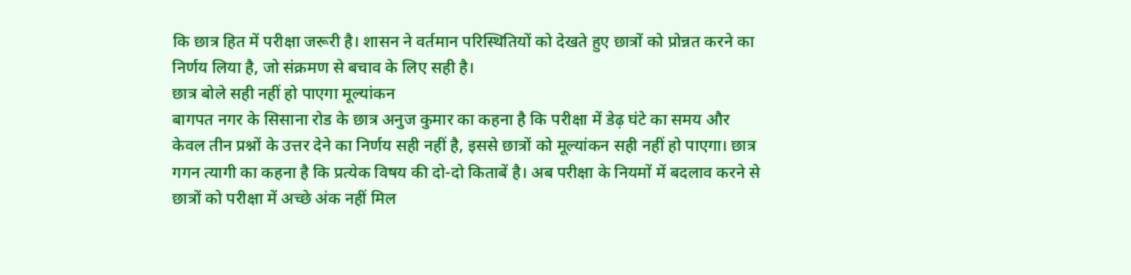कि छात्र हित में परीक्षा जरूरी है। शासन ने वर्तमान परिस्थितियों को देखते हुए छात्रों को प्रोन्नत करने का निर्णय लिया है, जो संक्रमण से बचाव के लिए सही है।
छात्र बोले सही नहीं हो पाएगा मूल्यांकन
बागपत नगर के सिसाना रोड के छात्र अनुज कुमार का कहना है कि परीक्षा में डेढ़ घंटे का समय और केवल तीन प्रश्नों के उत्तर देने का निर्णय सही नहीं है, इससे छात्रों को मूल्यांकन सही नहीं हो पाएगा। छात्र गगन त्यागी का कहना है कि प्रत्येक विषय की दो-दो किताबें है। अब परीक्षा के नियमों में बदलाव करने से छात्रों को परीक्षा में अच्छे अंक नहीं मिल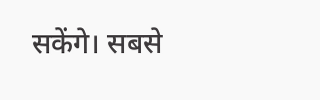सकेंगे। सबसे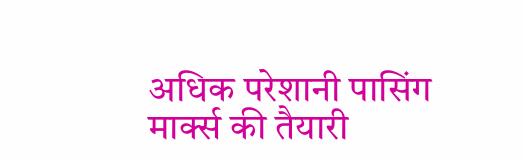अधिक परेशानी पासिंग मार्क्स की तैयारी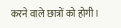करने वाले छात्रों को होगी।